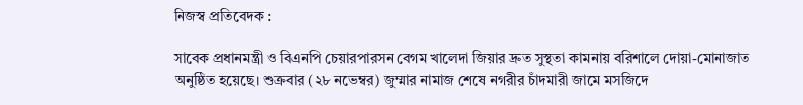নিজস্ব প্রতিবেদক :

সাবেক প্রধানমন্ত্রী ও বিএনপি চেয়ারপারসন বেগম খালেদা জিয়ার দ্রুত সুস্থতা কামনায় বরিশালে দোয়া-মোনাজাত অনুষ্ঠিত হয়েছে। শুক্রবার (২৮ নভেম্বর) জুম্মার নামাজ শেষে নগরীর চাঁদমারী জামে মসজিদে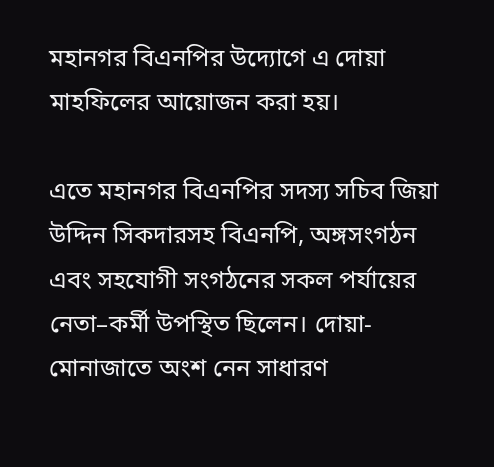মহানগর বিএনপির উদ্যোগে এ দোয়া মাহফিলের আয়োজন করা হয়।

এতে মহানগর বিএনপির সদস্য সচিব জিয়া উদ্দিন সিকদারসহ বিএনপি, অঙ্গসংগঠন এবং সহযোগী সংগঠনের সকল পর্যায়ের নেতা–কর্মী উপস্থিত ছিলেন। দোয়া-মোনাজাতে অংশ নেন সাধারণ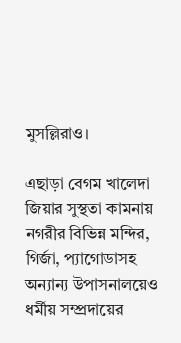মুসল্লিরাও।

এছাড়া বেগম খালেদা জিয়ার সুস্থতা কামনায় নগরীর বিভিন্ন মন্দির, গির্জা, প্যাগোডাসহ অন্যান্য উপাসনালয়েও ধর্মীয় সম্প্রদায়ের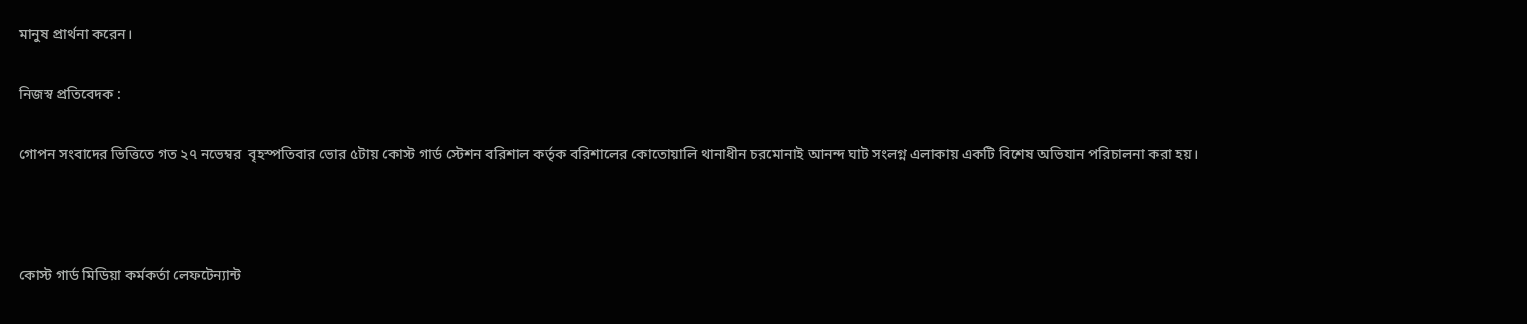মানুষ প্রার্থনা করেন।

নিজস্ব প্রতিবেদক :

গোপন সংবাদের ভিত্তিতে গত ২৭ নভেম্বর  বৃহস্পতিবার ভোর ৫টায় কোস্ট গার্ড স্টেশন বরিশাল কর্তৃক বরিশালের কোতোয়ালি থানাধীন চরমোনাই আনন্দ ঘাট সংলগ্ন এলাকায় একটি বিশেষ অভিযান পরিচালনা করা হয়।



কোস্ট গার্ড মিডিয়া কর্মকর্তা লেফটেন্যান্ট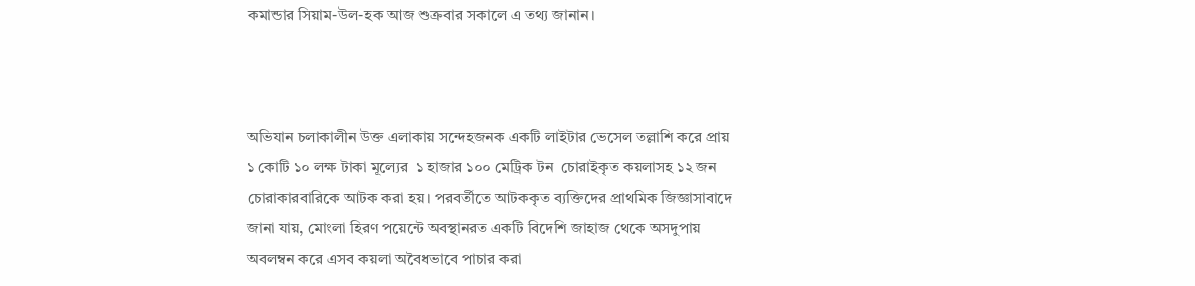কমান্ডার সিয়াম-উল-হক আজ শুক্রবার সকালে এ তথ্য জানান।



অভিযান চলাকালীন উক্ত এলাকায় সন্দেহজনক একটি লাইটার ভেসেল তল্লাশি করে প্রায় ১ কোটি ১০ লক্ষ টাকা মূল্যের  ১ হাজার ১০০ মেট্রিক টন  চোরাইকৃত কয়লাসহ ১২ জন চোরাকারবারিকে আটক করা হয়। পরবর্তীতে আটককৃত ব্যক্তিদের প্রাথমিক জিজ্ঞাসাবাদে জানা যায়, মোংলা হিরণ পয়েন্টে অবস্থানরত একটি বিদেশি জাহাজ থেকে অসদুপায় অবলম্বন করে এসব কয়লা অবৈধভাবে পাচার করা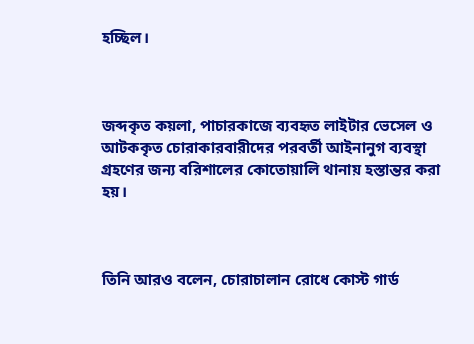হচ্ছিল।



জব্দকৃত কয়লা, পাচারকাজে ব্যবহৃত লাইটার ভেসেল ও আটককৃত চোরাকারবারীদের পরবর্তী আইনানুগ ব্যবস্থা গ্রহণের জন্য বরিশালের কোতোয়ালি থানায় হস্তান্তর করা হয়।



তিনি আরও বলেন, চোরাচালান রোধে কোস্ট গার্ড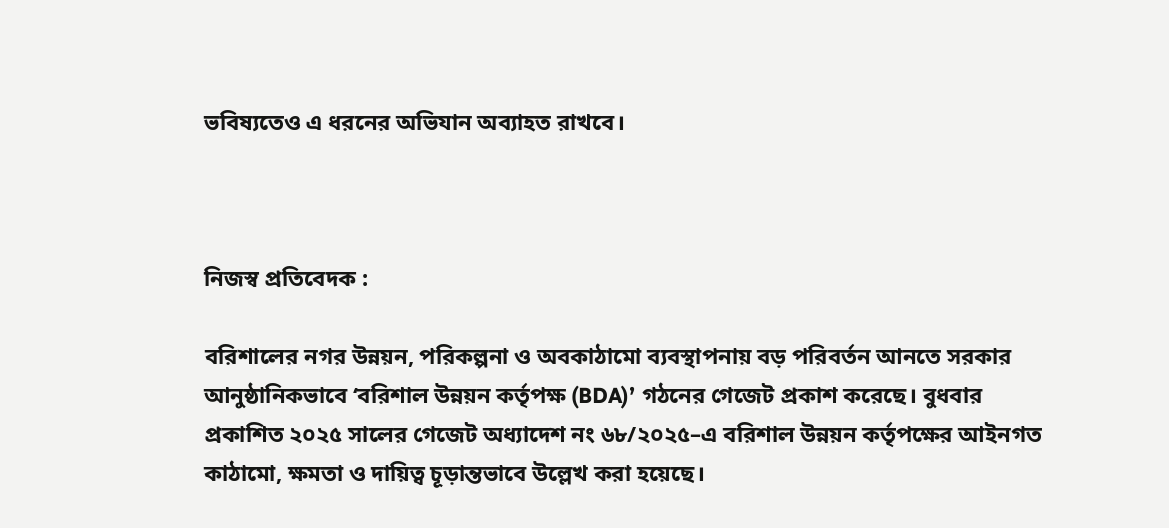ভবিষ্যতেও এ ধরনের অভিযান অব্যাহত রাখবে।



নিজস্ব প্রতিবেদক :

বরিশালের নগর উন্নয়ন, পরিকল্পনা ও অবকাঠামো ব্যবস্থাপনায় বড় পরিবর্তন আনতে সরকার আনুষ্ঠানিকভাবে ‘বরিশাল উন্নয়ন কর্তৃপক্ষ (BDA)’ গঠনের গেজেট প্রকাশ করেছে। বুধবার প্রকাশিত ২০২৫ সালের গেজেট অ‌ধ্যাদেশ নং ৬৮/২০২৫–এ বরিশাল উন্নয়ন কর্তৃপক্ষের আইনগত কাঠামো, ক্ষমতা ও দায়িত্ব চূড়ান্তভাবে উল্লেখ করা হয়েছে।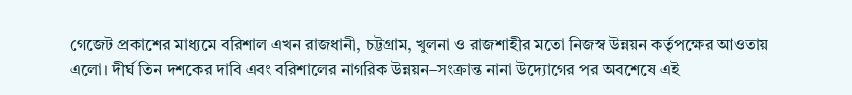গেজেট প্রকাশের মাধ্যমে বরিশাল এখন রাজধানী, চট্টগ্রাম, খুলনা ও রাজশাহীর মতো নিজস্ব উন্নয়ন কর্তৃপক্ষের আওতায় এলো। দীর্ঘ তিন দশকের দাবি এবং বরিশালের নাগরিক উন্নয়ন–সংক্রান্ত নানা উদ্যোগের পর অবশেষে এই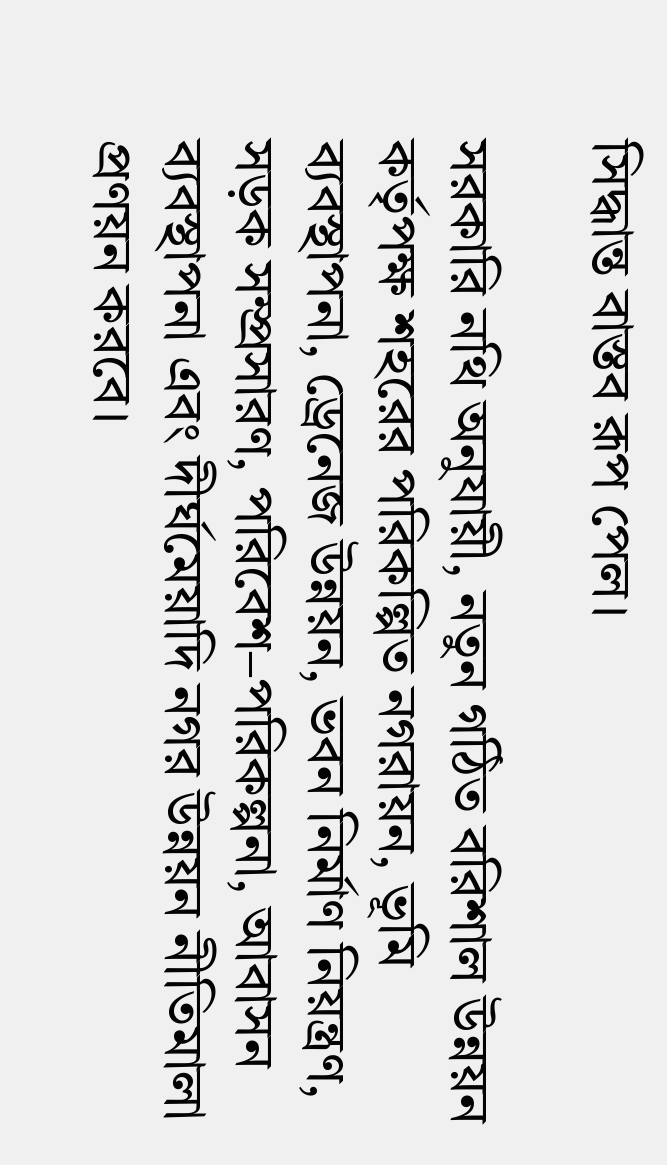সিদ্ধান্ত বাস্তব রূপ পেল।

সরকারি নথি অনুযায়ী, নতুন গঠিত বরিশাল উন্নয়ন কর্তৃপক্ষ শহরের পরিকল্পিত নগরায়ন, ভূমি ব্যবস্থাপনা, ড্রেনেজ উন্নয়ন, ভবন নির্মাণ নিয়ন্ত্রণ, সড়ক সম্প্রসারণ, পরিবেশ–পরিকল্পনা, আবাসন ব্যবস্থাপনা এবং দীর্ঘমেয়াদি নগর উন্নয়ন নীতিমালা প্রণয়ন করবে।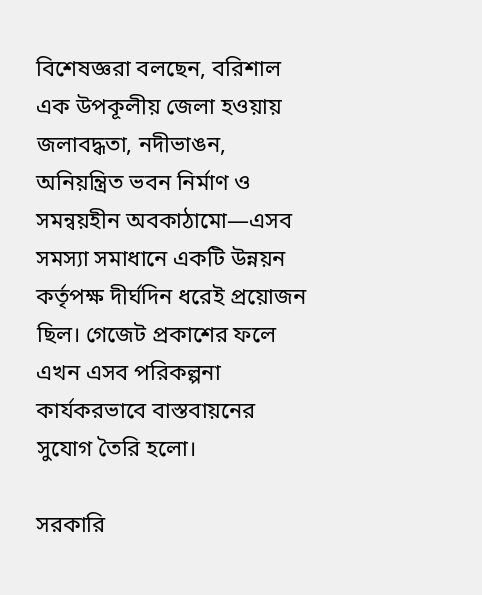বিশেষজ্ঞরা বলছেন, বরিশাল এক উপকূলীয় জেলা হওয়ায় জলাবদ্ধতা, নদীভাঙন, অনিয়ন্ত্রিত ভবন নির্মাণ ও সমন্বয়হীন অবকাঠামো—এসব সমস্যা সমাধানে একটি উন্নয়ন কর্তৃপক্ষ দীর্ঘদিন ধরেই প্রয়োজন ছিল। গেজেট প্রকাশের ফলে এখন এসব পরিকল্পনা কার্যকরভাবে বাস্তবায়নের সুযোগ তৈরি হলো।

সরকারি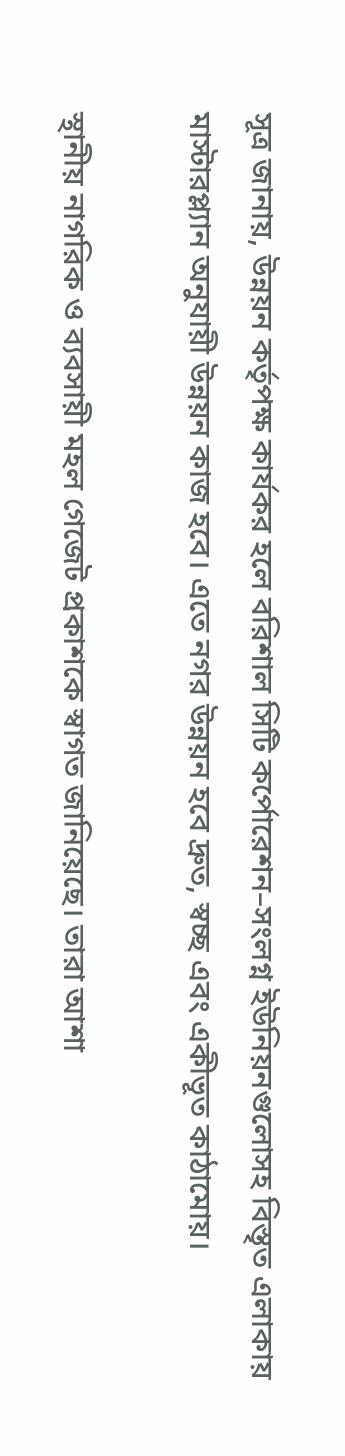সূত্র জানায়, উন্নয়ন কর্তৃপক্ষ কার্যকর হলে বরিশাল সিটি কর্পোরেশন–সংলগ্ন ইউনিয়নগুলোসহ বিস্তৃত এলাকায় মাস্টারপ্ল্যান অনুযায়ী উন্নয়ন কাজ হবে। এতে নগর উন্নয়ন হবে দ্রুত, স্বচ্ছ এবং একীভূত কাঠামোয়।

স্থানীয় নাগরিক ও ব্যবসায়ী মহল গেজেট প্রকাশকে স্বাগত জানিয়েছে। তারা আশা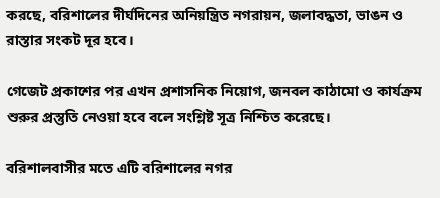করছে, বরিশালের দীর্ঘদিনের অনিয়ন্ত্রিত নগরায়ন, জলাবদ্ধতা, ভাঙন ও রাস্তার সংকট দূর হবে।

গেজেট প্রকাশের পর এখন প্রশাসনিক নিয়োগ, জনবল কাঠামো ও কার্যক্রম শুরুর প্রস্তুতি নেওয়া হবে বলে সংশ্লিষ্ট সূত্র নিশ্চিত করেছে।

বরিশালবাসীর মতে এটি বরিশালের নগর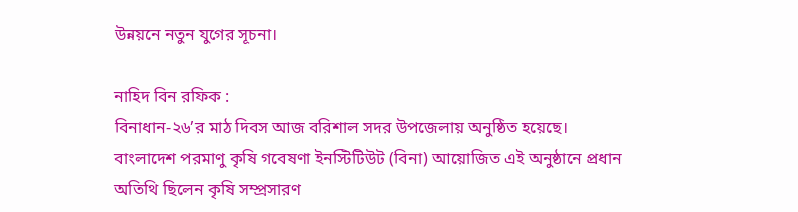উন্নয়নে নতুন যুগের সূচনা।

নাহিদ বিন রফিক :
বিনাধান-২৬’র মাঠ দিবস আজ বরিশাল সদর উপজেলায় অনুষ্ঠিত হয়েছে। বাংলাদেশ পরমাণু কৃষি গবেষণা ইনস্টিটিউট (বিনা) আয়োজিত এই অনুষ্ঠানে প্রধান অতিথি ছিলেন কৃষি সম্প্রসারণ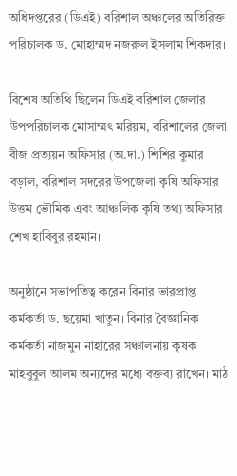অধিদপ্তরের (ডিএই) বরিশাল অঞ্চলের অতিরিক্ত পরিচালক ড. মোহাম্মদ নজরুল ইসলাম শিকদার।

বিশেষ অতিথি ছিলেন ডিএই বরিশাল জেলার উপপরিচালক মোসাম্মৎ মরিয়ম, বরিশালের জেলা বীজ প্রত্যয়ন অফিসার (অ.দা.) শিশির কুমার বড়াল, বরিশাল সদরের উপজেলা কৃষি অফিসার উত্তম ভৌমিক এবং আঞ্চলিক কৃষি তথ্য অফিসার শেখ হাবিবুর রহমান।

অনুষ্ঠানে সভাপতিত্ব করেন বিনার ভারপ্রাপ্ত কর্মকর্তা ড. ছয়েমা খাতুন। বিনার বৈজ্ঞানিক কর্মকর্তা নাজমুন নাহারের সঞ্চালনায় কৃষক মাহবুবুল আলম অন্যদের মধ্যে বক্তব্য রাখেন। মাঠ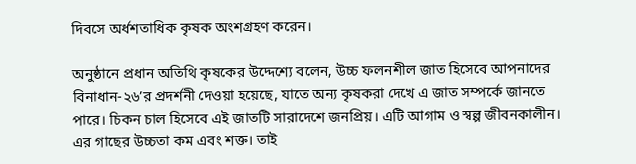দিবসে অর্ধশতাধিক কৃষক অংশগ্রহণ করেন।

অনুষ্ঠানে প্রধান অতিথি কৃষকের উদ্দেশ্যে বলেন, উচ্চ ফলনশীল জাত হিসেবে আপনাদের বিনাধান-২৬’র প্রদর্শনী দেওয়া হয়েছে, যাতে অন্য কৃষকরা দেখে এ জাত সম্পর্কে জানতে পারে। চিকন চাল হিসেবে এই জাতটি সারাদেশে জনপ্রিয়। এটি আগাম ও স্বল্প জীবনকালীন। এর গাছের উচ্চতা কম এবং শক্ত। তাই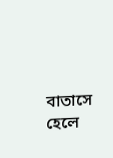বাতাসে হেলে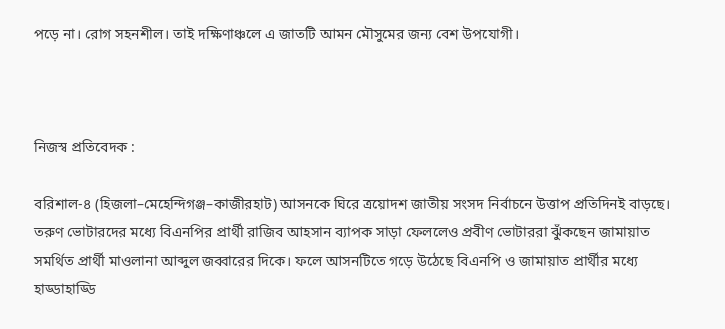পড়ে না। রোগ সহনশীল। তাই দক্ষিণাঞ্চলে এ জাতটি আমন মৌসুমের জন্য বেশ উপযোগী।



নিজস্ব প্রতিবেদক :

বরিশাল-৪ (হিজলা–মেহেন্দিগঞ্জ–কাজীরহাট) আসনকে ঘিরে ত্রয়োদশ জাতীয় সংসদ নির্বাচনে উত্তাপ প্রতিদিনই বাড়ছে। তরুণ ভোটারদের মধ্যে বিএনপির প্রার্থী রাজিব আহসান ব্যাপক সাড়া ফেললেও প্রবীণ ভোটাররা ঝুঁকছেন জামায়াত সমর্থিত প্রার্থী মাওলানা আব্দুল জব্বারের দিকে। ফলে আসনটিতে গড়ে উঠেছে বিএনপি ও জামায়াত প্রার্থীর মধ্যে হাড্ডাহাড্ডি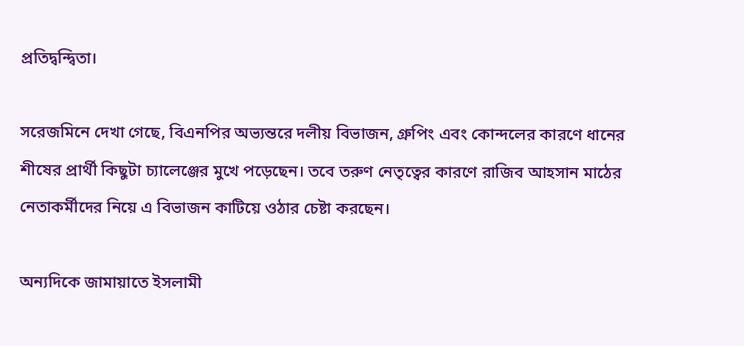প্রতিদ্বন্দ্বিতা।

সরেজমিনে দেখা গেছে, বিএনপির অভ্যন্তরে দলীয় বিভাজন, গ্রুপিং এবং কোন্দলের কারণে ধানের শীষের প্রার্থী কিছুটা চ্যালেঞ্জের মুখে পড়েছেন। তবে তরুণ নেতৃত্বের কারণে রাজিব আহসান মাঠের নেতাকর্মীদের নিয়ে এ বিভাজন কাটিয়ে ওঠার চেষ্টা করছেন।

অন্যদিকে জামায়াতে ইসলামী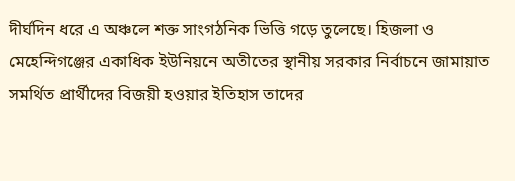দীর্ঘদিন ধরে এ অঞ্চলে শক্ত সাংগঠনিক ভিত্তি গড়ে তুলেছে। হিজলা ও মেহেন্দিগঞ্জের একাধিক ইউনিয়নে অতীতের স্থানীয় সরকার নির্বাচনে জামায়াত সমর্থিত প্রার্থীদের বিজয়ী হওয়ার ইতিহাস তাদের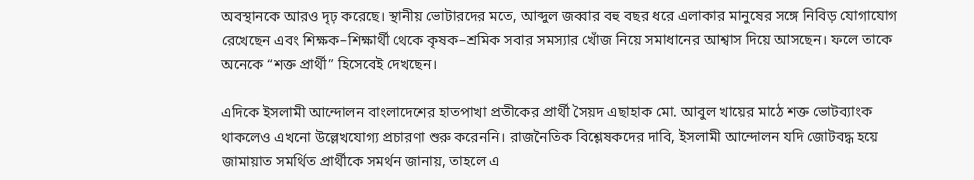অবস্থানকে আরও দৃঢ় করেছে। স্থানীয় ভোটারদের মতে, আব্দুল জব্বার বহু বছর ধরে এলাকার মানুষের সঙ্গে নিবিড় যোগাযোগ রেখেছেন এবং শিক্ষক–শিক্ষার্থী থেকে কৃষক–শ্রমিক সবার সমস্যার খোঁজ নিয়ে সমাধানের আশ্বাস দিয়ে আসছেন। ফলে তাকে অনেকে “শক্ত প্রার্থী” হিসেবেই দেখছেন।

এদিকে ইসলামী আন্দোলন বাংলাদেশের হাতপাখা প্রতীকের প্রার্থী সৈয়দ এছাহাক মো. আবুল খায়ের মাঠে শক্ত ভোটব্যাংক থাকলেও এখনো উল্লেখযোগ্য প্রচারণা শুরু করেননি। রাজনৈতিক বিশ্লেষকদের দাবি, ইসলামী আন্দোলন যদি জোটবদ্ধ হয়ে জামায়াত সমর্থিত প্রার্থীকে সমর্থন জানায়, তাহলে এ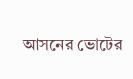আসনের ভোটের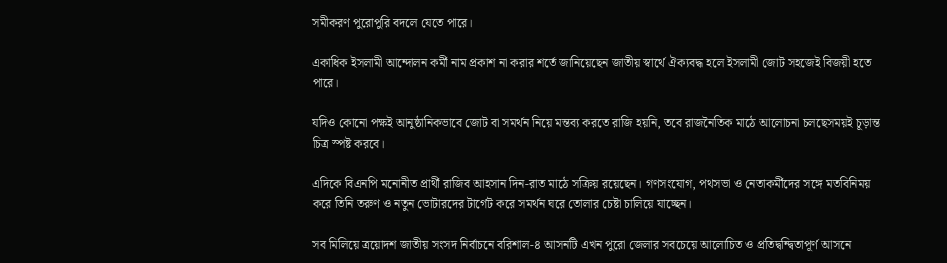সমীকরণ পুরোপুরি বদলে যেতে পারে।

একাধিক ইসলামী আন্দোলন কর্মী নাম প্রকাশ না করার শর্তে জানিয়েছেন জাতীয় স্বার্থে ঐক্যবদ্ধ হলে ইসলামী জোট সহজেই বিজয়ী হতে পারে।

যদিও কোনো পক্ষই আনুষ্ঠানিকভাবে জোট বা সমর্থন নিয়ে মন্তব্য করতে রাজি হয়নি, তবে রাজনৈতিক মাঠে আলোচনা চলছেসময়ই চূড়ান্ত চিত্র স্পষ্ট করবে।

এদিকে বিএনপি মনোনীত প্রার্থী রাজিব আহসান দিন-রাত মাঠে সক্রিয় রয়েছেন। গণসংযোগ, পথসভা ও নেতাকর্মীদের সঙ্গে মতবিনিময় করে তিনি তরুণ ও নতুন ভোটারদের টার্গেট করে সমর্থন ঘরে তোলার চেষ্টা চালিয়ে যাচ্ছেন।

সব মিলিয়ে ত্রয়োদশ জাতীয় সংসদ নির্বাচনে বরিশাল-৪ আসনটি এখন পুরো জেলার সবচেয়ে আলোচিত ও প্রতিদ্বন্দ্বিতাপূর্ণ আসনে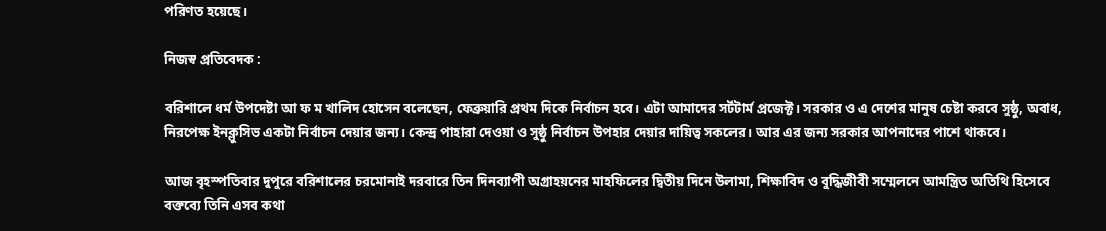পরিণত হয়েছে।

নিজস্ব প্রতিবেদক :

বরিশালে ধর্ম উপদেষ্টা আ ফ ম খালিদ হোসেন বলেছেন, ফেব্রুয়ারি প্রথম দিকে নির্বাচন হবে। এটা আমাদের সর্টটার্ম প্রজেক্ট। সরকার ও এ দেশের মানুষ চেষ্টা করবে সুষ্ঠু, অবাধ, নিরপেক্ষ ইনক্লুসিভ একটা নির্বাচন দেয়ার জন্য। কেন্দ্র পাহারা দেওয়া ও সুষ্ঠু নির্বাচন উপহার দেয়ার দায়িত্ব সকলের। আর এর জন্য সরকার আপনাদের পাশে থাকবে।

আজ বৃহস্পতিবার দুপুরে বরিশালের চরমোনাই দরবারে তিন দিনব্যাপী অগ্রাহয়নের মাহফিলের দ্বিতীয় দিনে উলামা, শিক্ষাবিদ ও বুদ্ধিজীবী সম্মেলনে আমন্ত্রিত অতিথি হিসেবে বক্তব্যে তিনি এসব কথা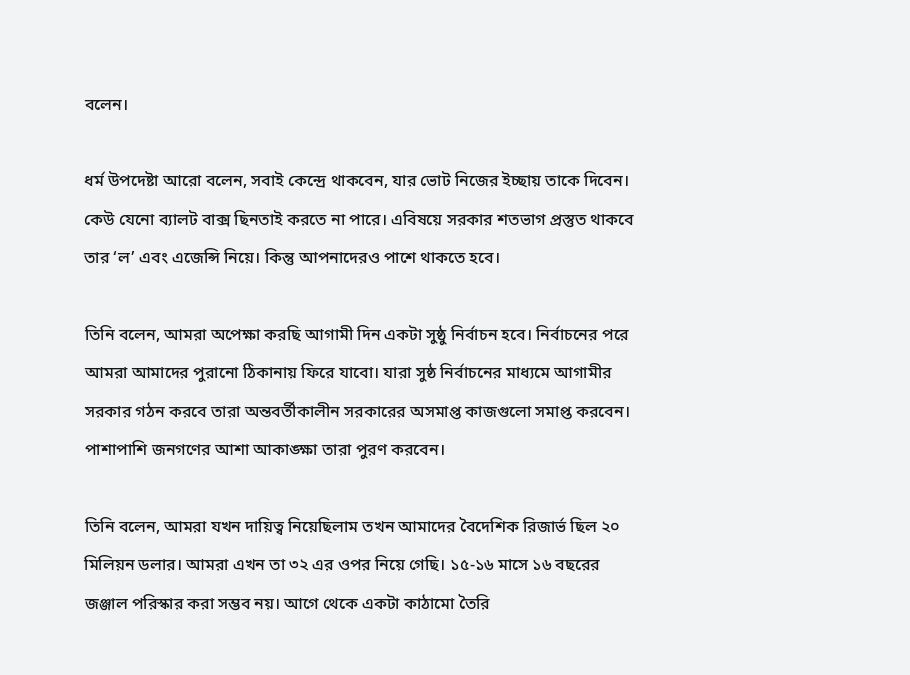বলেন।

ধর্ম উপদেষ্টা আরো বলেন, সবাই কেন্দ্রে থাকবেন, যার ভোট নিজের ইচ্ছায় তাকে দিবেন। কেউ যেনো ব্যালট বাক্স ছিনতাই করতে না পারে। এবিষয়ে সরকার শতভাগ প্রস্তুত থাকবে তার ‘ল’ এবং এজেন্সি নিয়ে। কিন্তু আপনাদেরও পাশে থাকতে হবে।

তিনি বলেন, আমরা অপেক্ষা করছি আগামী দিন একটা সুষ্ঠু নির্বাচন হবে। নির্বাচনের পরে আমরা আমাদের পুরানো ঠিকানায় ফিরে যাবো। যারা সুষ্ঠ নির্বাচনের মাধ্যমে আগামীর সরকার গঠন করবে তারা অন্তবর্তীকালীন সরকারের অসমাপ্ত কাজগুলো সমাপ্ত করবেন। পাশাপাশি জনগণের আশা আকাঙ্ক্ষা তারা পুরণ করবেন।

তিনি বলেন, আমরা যখন দায়িত্ব নিয়েছিলাম তখন আমাদের বৈদেশিক রিজার্ভ ছিল ২০ মিলিয়ন ডলার। আমরা এখন তা ৩২ এর ওপর নিয়ে গেছি। ১৫-১৬ মাসে ১৬ বছরের জঞ্জাল পরিস্কার করা সম্ভব নয়। আগে থেকে একটা কাঠামো তৈরি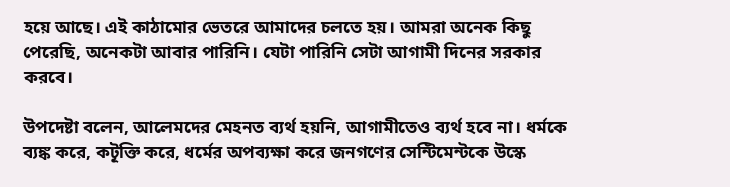হয়ে আছে। এই কাঠামোর ভেতরে আমাদের চলতে হয়। আমরা অনেক কিছু পেরেছি, অনেকটা আবার পারিনি। যেটা পারিনি সেটা আগামী দিনের সরকার করবে।

উপদেষ্টা বলেন, আলেমদের মেহনত ব্যর্থ হয়নি, আগামীতেও ব্যর্থ হবে না। ধর্মকে ব্যঙ্ক করে, কটূক্তি করে, ধর্মের অপব্যক্ষা করে জনগণের সেন্টিমেন্টকে উস্কে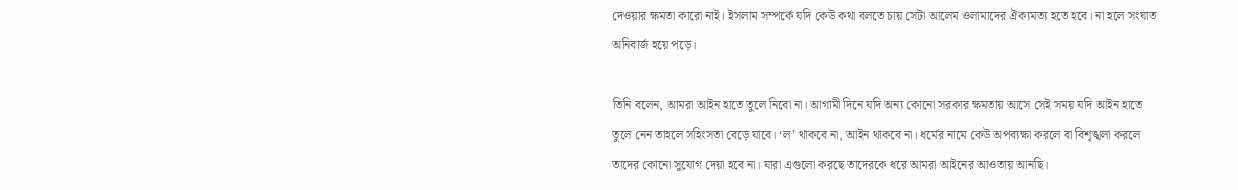দেওয়ার ক্ষমতা কারো নাই। ইসলাম সম্পর্কে যদি কেউ কথা বলতে চায় সেটা আলেম ওলামাদের ঐক্যমত্য হতে হবে। না হলে সংঘাত অনিবার্জ হয়ে পড়ে।

তিনি বলেন, আমরা আইন হাতে তুলে নিবো না। আগামী দিনে যদি অন্য কোনো সরকার ক্ষমতায় আসে সেই সময় যদি আইন হাতে তুলে নেন তাহলে সহিংসতা বেড়ে যাবে। ‘ল’ থাকবে না, আইন থাকবে না। ধর্মের নামে কেউ অপব্যক্ষা করলে বা বিশৃঙ্খলা করলে তাদের কোনো সুযোগ দেয়া হবে না। যারা এগুলো করছে তাদেরকে ধরে আমরা আইনের আওতায় আনছি।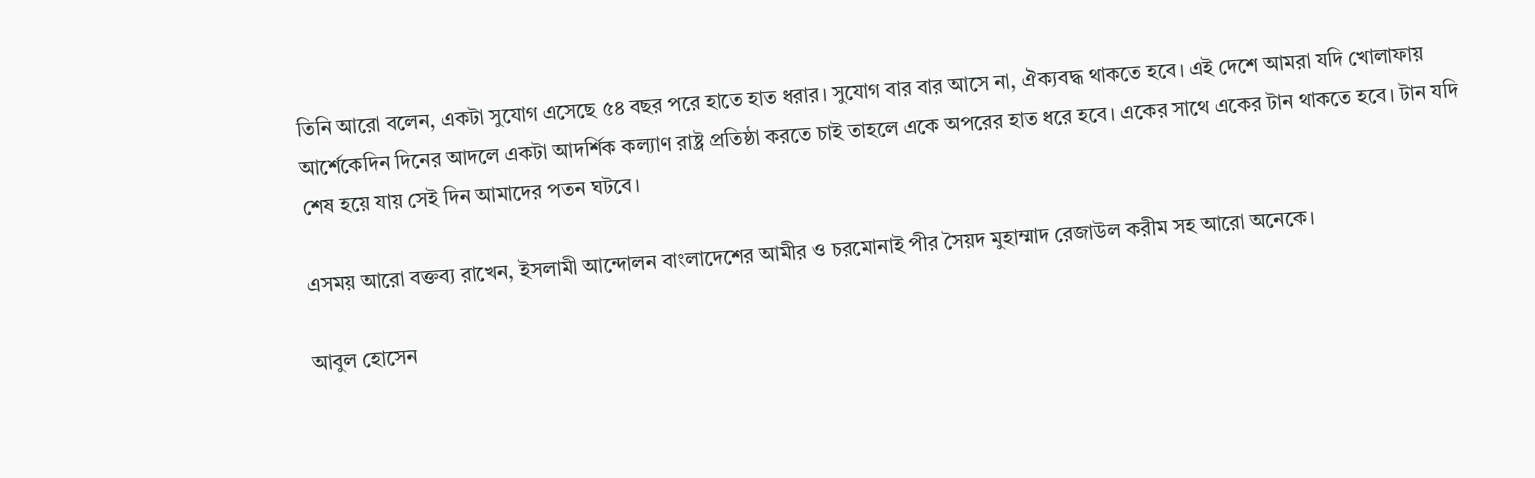তিনি আরো বলেন, একটা সুযোগ এসেছে ৫৪ বছর পরে হাতে হাত ধরার। সুযোগ বার বার আসে না, ঐক্যবদ্ধ থাকতে হবে। এই দেশে আমরা যদি খোলাফায় আর্শেকেদিন দিনের আদলে একটা আদর্শিক কল্যাণ রাষ্ট্র প্রতিষ্ঠা করতে চাই তাহলে একে অপরের হাত ধরে হবে। একের সাথে একের টান থাকতে হবে। টান যদি শেষ হয়ে যায় সেই দিন আমাদের পতন ঘটবে।

এসময় আরো বক্তব্য রাখেন, ইসলামী আন্দোলন বাংলাদেশের আমীর ও চরমোনাই পীর সৈয়দ মুহাম্মাদ রেজাউল করীম সহ আরো অনেকে।

আবুল হোসেন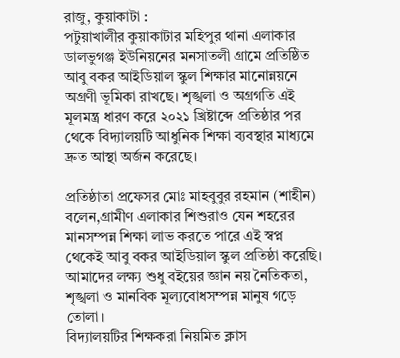রাজু, কুয়াকাটা :
পটুয়াখালীর কুয়াকাটার মহিপুর থানা এলাকার ডালভুগঞ্জ ইউনিয়নের মনসাতলী গ্রামে প্রতিষ্ঠিত আবু বকর আইডিয়াল স্কুল শিক্ষার মানোন্নয়নে অগ্রণী ভূমিকা রাখছে। শৃঙ্খলা ও অগ্রগতি এই মূলমন্ত্র ধারণ করে ২০২১ খ্রিষ্টাব্দে প্রতিষ্ঠার পর থেকে বিদ্যালয়টি আধুনিক শিক্ষা ব্যবস্থার মাধ্যমে দ্রুত আস্থা অর্জন করেছে।

প্রতিষ্ঠাতা প্রফেসর মোঃ মাহবুবুর রহমান (শাহীন) বলেন,গ্রামীণ এলাকার শিশুরাও যেন শহরের মানসম্পন্ন শিক্ষা লাভ করতে পারে এই স্বপ্ন থেকেই আবু বকর আইডিয়াল স্কুল প্রতিষ্ঠা করেছি। আমাদের লক্ষ্য শুধু বইয়ের জ্ঞান নয় নৈতিকতা, শৃঙ্খলা ও মানবিক মূল্যবোধসম্পন্ন মানুষ গড়ে তোলা।
বিদ্যালয়টির শিক্ষকরা নিয়মিত ক্লাস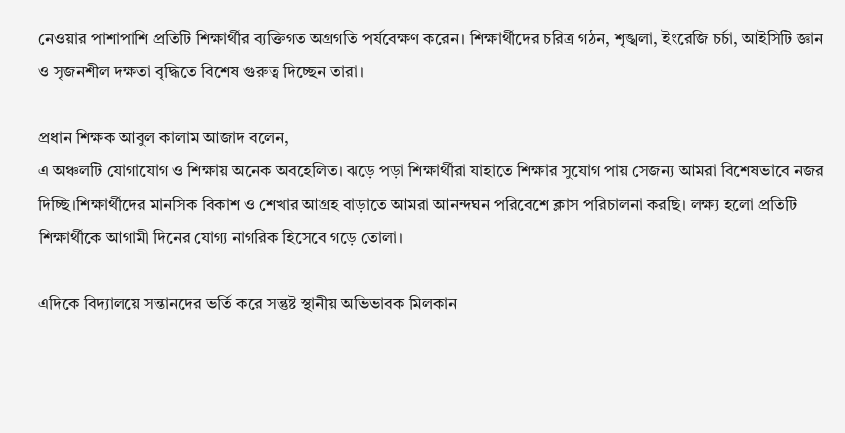নেওয়ার পাশাপাশি প্রতিটি শিক্ষার্থীর ব্যক্তিগত অগ্রগতি পর্যবেক্ষণ করেন। শিক্ষার্থীদের চরিত্র গঠন, শৃঙ্খলা, ইংরেজি চর্চা, আইসিটি জ্ঞান ও সৃজনশীল দক্ষতা বৃদ্ধিতে বিশেষ গুরুত্ব দিচ্ছেন তারা।

প্রধান শিক্ষক আবুল কালাম আজাদ বলেন,
এ অঞ্চলটি যোগাযোগ ও শিক্ষায় অনেক অবহেলিত। ঝড়ে পড়া শিক্ষার্থীরা যাহাতে শিক্ষার সুযোগ পায় সেজন্য আমরা বিশেষভাবে নজর দিচ্ছি।শিক্ষার্থীদের মানসিক বিকাশ ও শেখার আগ্রহ বাড়াতে আমরা আনন্দঘন পরিবেশে ক্লাস পরিচালনা করছি। লক্ষ্য হলো প্রতিটি শিক্ষার্থীকে আগামী দিনের যোগ্য নাগরিক হিসেবে গড়ে তোলা।

এদিকে বিদ্যালয়ে সন্তানদের ভর্তি করে সন্তুষ্ট স্থানীয় অভিভাবক মিলকান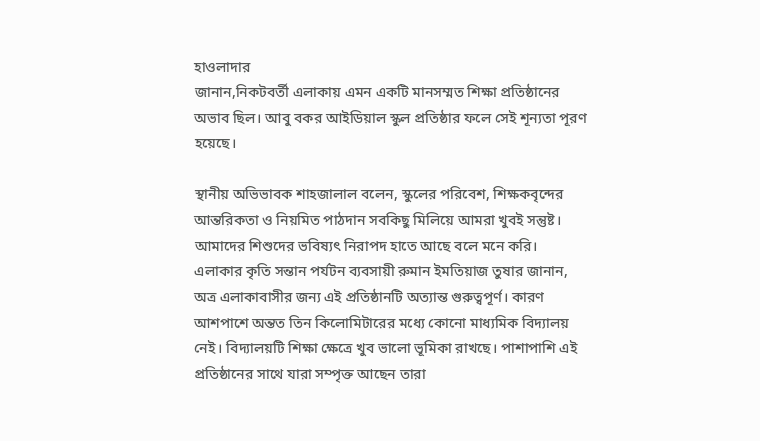হাওলাদার
জানান,নিকটবর্তী এলাকায় এমন একটি মানসম্মত শিক্ষা প্রতিষ্ঠানের অভাব ছিল। আবু বকর আইডিয়াল স্কুল প্রতিষ্ঠার ফলে সেই শূন্যতা পূরণ হয়েছে।

স্থানীয় অভিভাবক শাহজালাল বলেন, স্কুলের পরিবেশ, শিক্ষকবৃন্দের আন্তরিকতা ও নিয়মিত পাঠদান সবকিছু মিলিয়ে আমরা খুবই সন্তুষ্ট। আমাদের শিশুদের ভবিষ্যৎ নিরাপদ হাতে আছে বলে মনে করি।
এলাকার কৃতি সন্তান পর্যটন ব্যবসায়ী রুমান ইমতিয়াজ তুষার জানান, অত্র এলাকাবাসীর জন্য এই প্রতিষ্ঠানটি অত্যান্ত গুরুত্বপূর্ণ। কারণ আশপাশে অন্তত তিন কিলোমিটারের মধ্যে কোনো মাধ্যমিক বিদ্যালয় নেই। বিদ্যালয়টি শিক্ষা ক্ষেত্রে খুব ভালো ভূমিকা রাখছে। পাশাপাশি এই প্রতিষ্ঠানের সাথে যারা সম্পৃক্ত আছেন তারা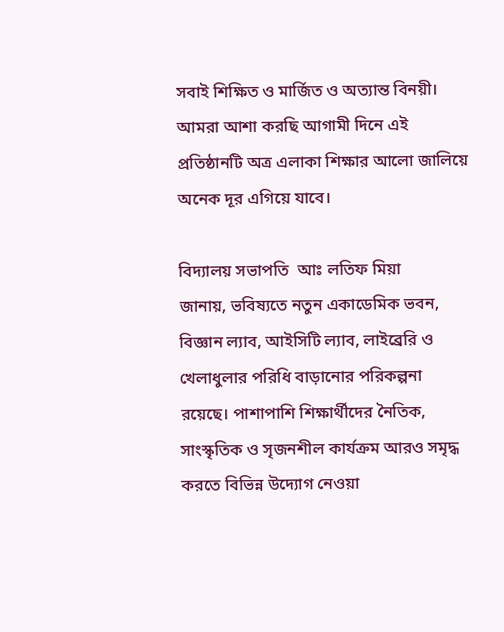সবাই শিক্ষিত ও মার্জিত ও অত্যান্ত বিনয়ী। আমরা আশা করছি আগামী দিনে এই প্রতিষ্ঠানটি অত্র এলাকা শিক্ষার আলো জালিয়ে অনেক দূর এগিয়ে যাবে।

বিদ্যালয় সভাপতি  আঃ লতিফ মিয়া
জানায়, ভবিষ্যতে নতুন একাডেমিক ভবন, বিজ্ঞান ল্যাব, আইসিটি ল্যাব, লাইব্রেরি ও খেলাধুলার পরিধি বাড়ানোর পরিকল্পনা রয়েছে। পাশাপাশি শিক্ষার্থীদের নৈতিক, সাংস্কৃতিক ও সৃজনশীল কার্যক্রম আরও সমৃদ্ধ করতে বিভিন্ন উদ্যোগ নেওয়া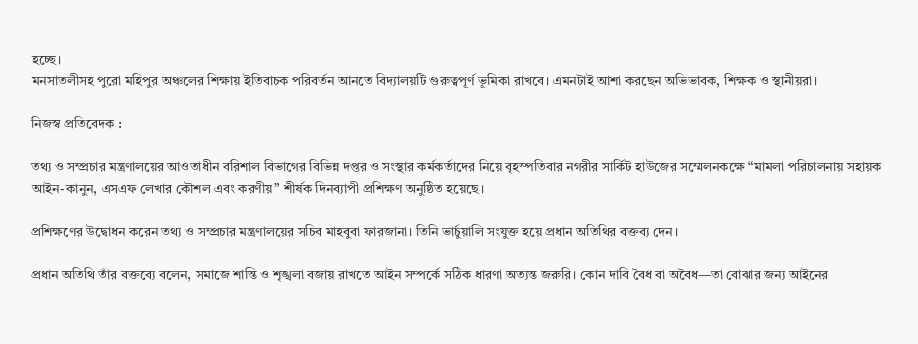হচ্ছে।
মনসাতলীসহ পুরো মহিপুর অঞ্চলের শিক্ষায় ইতিবাচক পরিবর্তন আনতে বিদ্যালয়টি গুরুত্বপূর্ণ ভূমিকা রাখবে। এমনটাই আশা করছেন অভিভাবক, শিক্ষক ও স্থানীয়রা।

নিজস্ব প্রতিবেদক :

তথ্য ও সম্প্রচার মন্ত্রণালয়ের আওতাধীন বরিশাল বিভাগের বিভিন্ন দপ্তর ও সংস্থার কর্মকর্তাদের নিয়ে বৃহস্পতিবার নগরীর সার্কিট হাউজের সম্মেলনকক্ষে “মামলা পরিচালনায় সহায়ক আইন-কানুন, এসএফ লেখার কৌশল এবং করণীয়” শীর্ষক দিনব্যাপী প্রশিক্ষণ অনুষ্ঠিত হয়েছে।

প্রশিক্ষণের উদ্বোধন করেন তথ্য ও সম্প্রচার মন্ত্রণালয়ের সচিব মাহবুবা ফারজানা। তিনি ভার্চুয়ালি সংযুক্ত হয়ে প্রধান অতিথির বক্তব্য দেন।

প্রধান অতিথি তাঁর বক্তব্যে বলেন, সমাজে শান্তি ও শৃঙ্খলা বজায় রাখতে আইন সম্পর্কে সঠিক ধারণা অত্যন্ত জরুরি। কোন দাবি বৈধ বা অবৈধ—তা বোঝার জন্য আইনের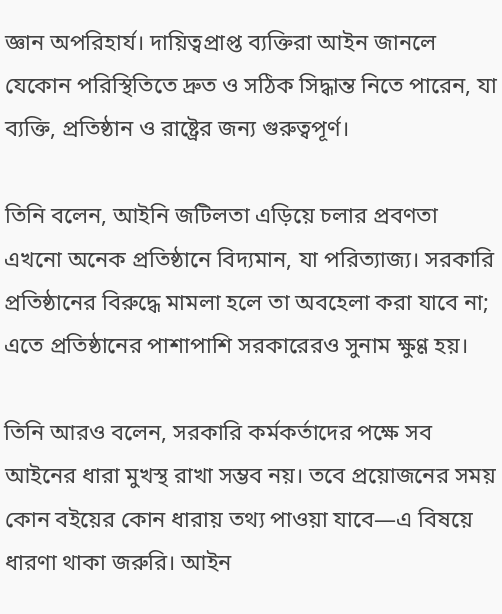জ্ঞান অপরিহার্য। দায়িত্বপ্রাপ্ত ব্যক্তিরা আইন জানলে যেকোন পরিস্থিতিতে দ্রুত ও সঠিক সিদ্ধান্ত নিতে পারেন, যা ব্যক্তি, প্রতিষ্ঠান ও রাষ্ট্রের জন্য গুরুত্বপূর্ণ।

তিনি বলেন, আইনি জটিলতা এড়িয়ে চলার প্রবণতা এখনো অনেক প্রতিষ্ঠানে বিদ্যমান, যা পরিত্যাজ্য। সরকারি প্রতিষ্ঠানের বিরুদ্ধে মামলা হলে তা অবহেলা করা যাবে না; এতে প্রতিষ্ঠানের পাশাপাশি সরকারেরও সুনাম ক্ষুণ্ণ হয়।

তিনি আরও বলেন, সরকারি কর্মকর্তাদের পক্ষে সব আইনের ধারা মুখস্থ রাখা সম্ভব নয়। তবে প্রয়োজনের সময় কোন বইয়ের কোন ধারায় তথ্য পাওয়া যাবে—এ বিষয়ে ধারণা থাকা জরুরি। আইন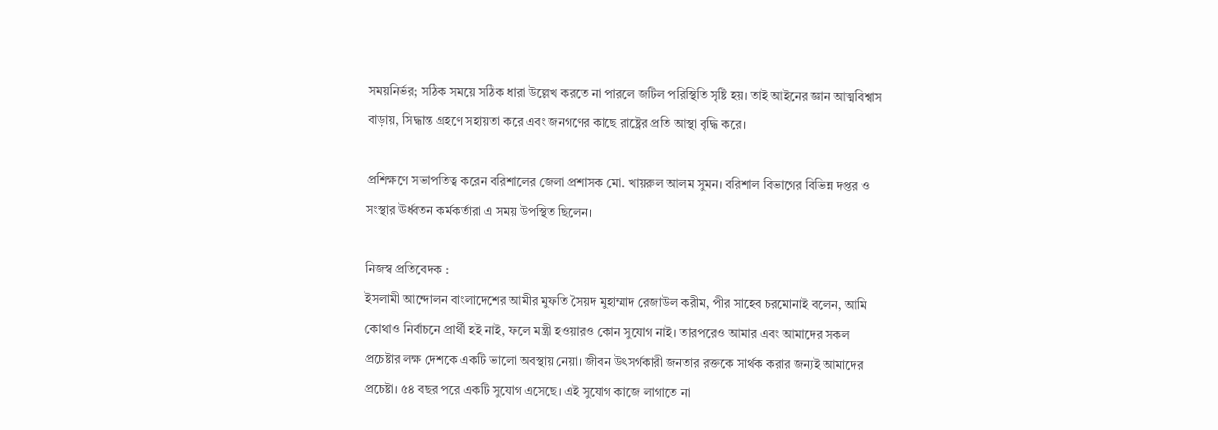সময়নির্ভর; সঠিক সময়ে সঠিক ধারা উল্লেখ করতে না পারলে জটিল পরিস্থিতি সৃষ্টি হয়। তাই আইনের জ্ঞান আত্মবিশ্বাস বাড়ায়, সিদ্ধান্ত গ্রহণে সহায়তা করে এবং জনগণের কাছে রাষ্ট্রের প্রতি আস্থা বৃদ্ধি করে।

প্রশিক্ষণে সভাপতিত্ব করেন বরিশালের জেলা প্রশাসক মো. খায়রুল আলম সুমন। বরিশাল বিভাগের বিভিন্ন দপ্তর ও সংস্থার ঊর্ধ্বতন কর্মকর্তারা এ সময় উপস্থিত ছিলেন।

নিজস্ব প্রতিবেদক :
ইসলামী আন্দোলন বাংলাদেশের আমীর মুফতি সৈয়দ মুহাম্মাদ রেজাউল করীম, পীর সাহেব চরমোনাই বলেন, আমি কোথাও নির্বাচনে প্রার্থী হই নাই, ফলে মন্ত্রী হওয়ারও কোন সুযোগ নাই। তারপরেও আমার এবং আমাদের সকল প্রচেষ্টার লক্ষ দেশকে একটি ভালো অবস্থায় নেয়া। জীবন উৎসর্গকারী জনতার রক্তকে সার্থক করার জন্যই আমাদের প্রচেষ্টা। ৫৪ বছর পরে একটি সুযোগ এসেছে। এই সুযোগ কাজে লাগাতে না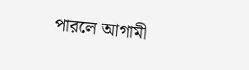পারলে আগামী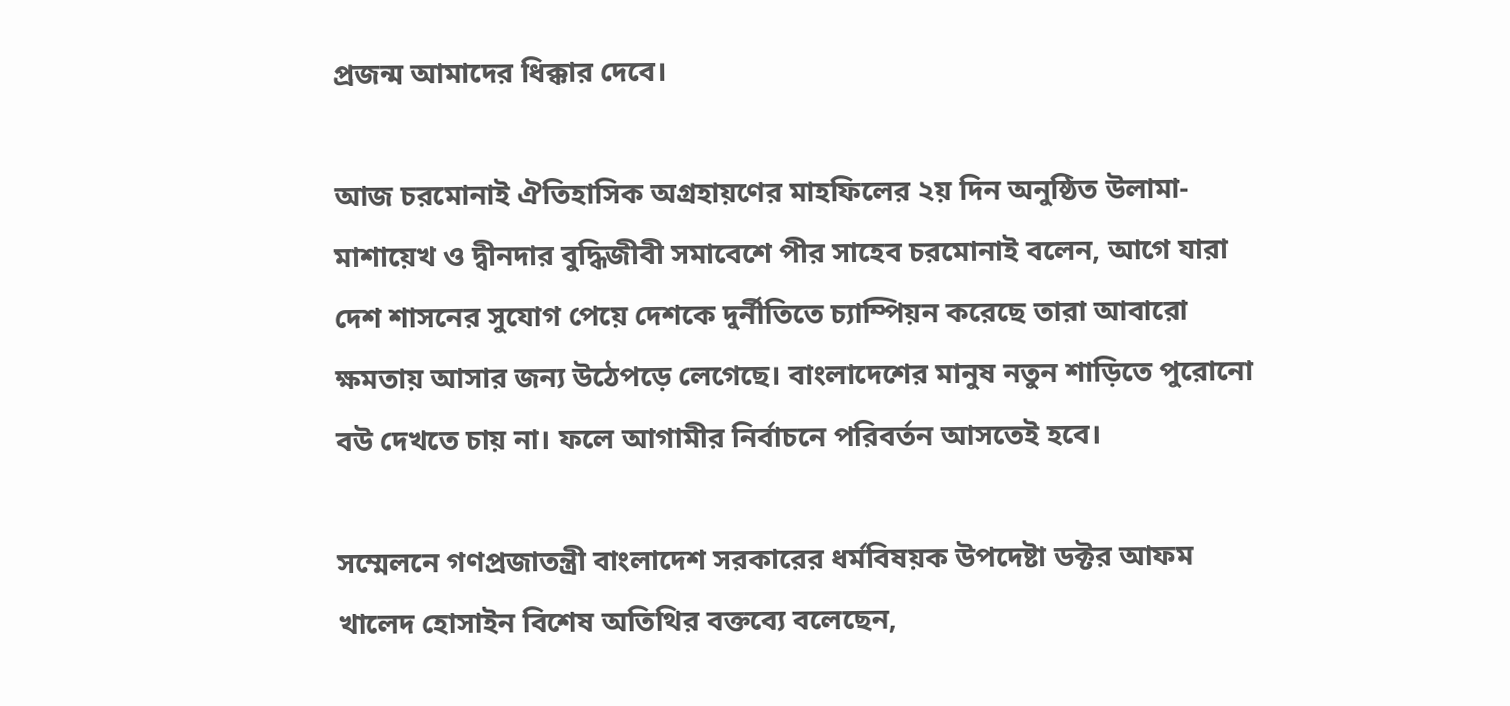প্রজন্ম আমাদের ধিক্কার দেবে।

আজ চরমোনাই ঐতিহাসিক অগ্রহায়ণের মাহফিলের ২য় দিন অনুষ্ঠিত উলামা-মাশায়েখ ও দ্বীনদার বুদ্ধিজীবী সমাবেশে পীর সাহেব চরমোনাই বলেন, আগে যারা দেশ শাসনের সুযোগ পেয়ে দেশকে দুর্নীতিতে চ্যাম্পিয়ন করেছে তারা আবারো ক্ষমতায় আসার জন্য উঠেপড়ে লেগেছে। বাংলাদেশের মানুষ নতুন শাড়িতে পুরোনো বউ দেখতে চায় না। ফলে আগামীর নির্বাচনে পরিবর্তন আসতেই হবে।

সম্মেলনে গণপ্রজাতন্ত্রী বাংলাদেশ সরকারের ধর্মবিষয়ক উপদেষ্টা ডক্টর আফম খালেদ হোসাইন বিশেষ অতিথির বক্তব্যে বলেছেন,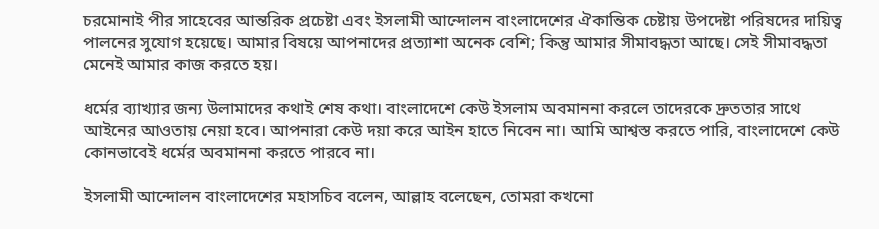চরমোনাই পীর সাহেবের আন্তরিক প্রচেষ্টা এবং ইসলামী আন্দোলন বাংলাদেশের ঐকান্তিক চেষ্টায় উপদেষ্টা পরিষদের দায়িত্ব পালনের সুযোগ হয়েছে। আমার বিষয়ে আপনাদের প্রত্যাশা অনেক বেশি; কিন্তু আমার সীমাবদ্ধতা আছে। সেই সীমাবদ্ধতা মেনেই আমার কাজ করতে হয়।

ধর্মের ব্যাখ্যার জন্য উলামাদের কথাই শেষ কথা। বাংলাদেশে কেউ ইসলাম অবমাননা করলে তাদেরকে দ্রুততার সাথে আইনের আওতায় নেয়া হবে। আপনারা কেউ দয়া করে আইন হাতে নিবেন না। আমি আশ্বস্ত করতে পারি, বাংলাদেশে কেউ কোনভাবেই ধর্মের অবমাননা করতে পারবে না।

ইসলামী আন্দোলন বাংলাদেশের মহাসচিব বলেন, আল্লাহ বলেছেন, তোমরা কখনো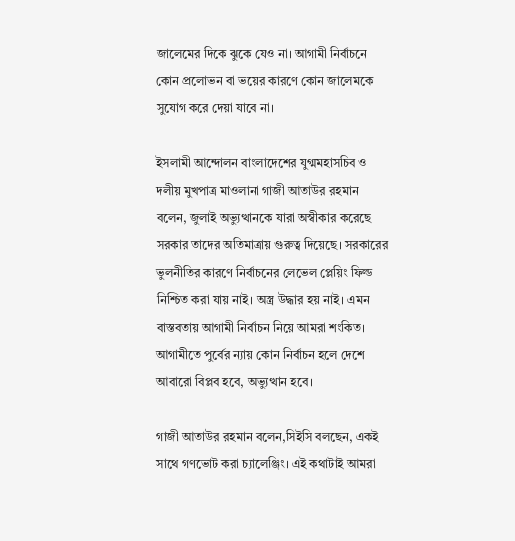জালেমের দিকে ঝুকে যেও না। আগামী নির্বাচনে কোন প্রলোভন বা ভয়ের কারণে কোন জালেমকে সুযোগ করে দেয়া যাবে না।

ইসলামী আন্দোলন বাংলাদেশের যুগ্মমহাসচিব ও দলীয় মুখপাত্র মাওলানা গাজী আতাউর রহমান বলেন, জুলাই অভ্যুত্থানকে যারা অস্বীকার করেছে সরকার তাদের অতিমাত্রায় গুরুত্ব দিয়েছে। সরকারের ভুলনীতির কারণে নির্বাচনের লেভেল প্লেয়িং ফিল্ড নিশ্চিত করা যায় নাই। অস্ত্র উদ্ধার হয় নাই। এমন বাস্তবতায় আগামী নির্বাচন নিয়ে আমরা শংকিত। আগামীতে পুর্বের ন্যায় কোন নির্বাচন হলে দেশে আবারো বিপ্লব হবে, অভ্যুত্থান হবে।

গাজী আতাউর রহমান বলেন,সিইসি বলছেন, একই সাথে গণভোট করা চ্যালেঞ্জিং। এই কথাটাই আমরা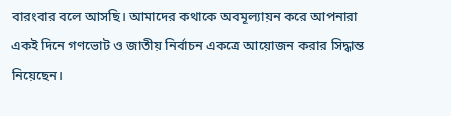বারংবার বলে আসছি। আমাদের কথাকে অবমূল্যায়ন করে আপনারা একই দিনে গণভোট ও জাতীয় নির্বাচন একত্রে আয়োজন করার সিদ্ধান্ত নিয়েছেন।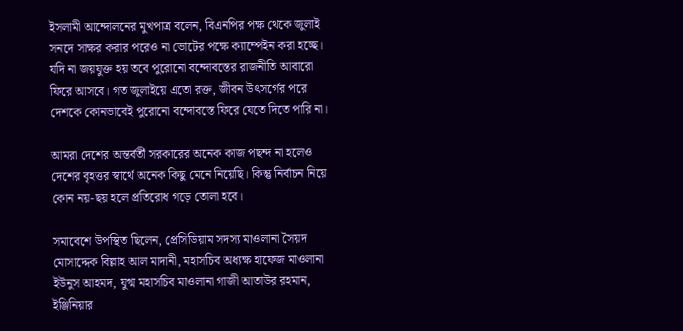ইসলামী আন্দোলনের মুখপাত্র বলেন, বিএনপির পক্ষ থেকে জুলাই সনদে সাক্ষর করার পরেও না ভোটের পক্ষে ক্যাম্পেইন করা হচ্ছে। যদি না জয়যুক্ত হয় তবে পুরোনো বন্দোবস্তের রাজনীতি আবারো ফিরে আসবে। গত জুলাইয়ে এতো রক্ত, জীবন উৎসর্গের পরে দেশকে কোনভাবেই পুরোনো বন্দোবস্তে ফিরে যেতে দিতে পারি না।

আমরা দেশের অন্তর্বর্তী সরকারের অনেক কাজ পছন্দ না হলেও দেশের বৃহত্তর স্বার্থে অনেক কিছু মেনে নিয়েছি। কিন্তু নির্বাচন নিয়ে কোন নয়-ছয় হলে প্রতিরোধ গড়ে তোলা হবে।

সমাবেশে উপস্থিত ছিলেন, প্রেসিডিয়াম সদস্য মাওলানা সৈয়দ মোসাদ্দেক বিল্লাহ আল মাদানী, মহাসচিব অধ্যক্ষ হাফেজ মাওলানা ইউনুস আহমদ, যুগ্ম মহাসচিব মাওলানা গাজী আতাউর রহমান, ইঞ্জিনিয়ার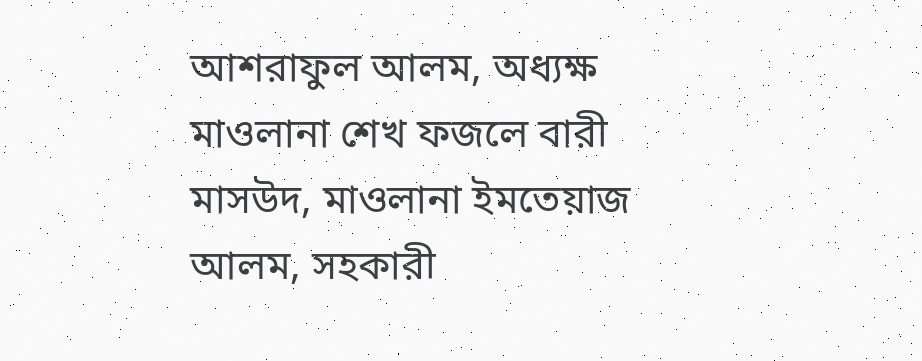আশরাফুল আলম, অধ্যক্ষ মাওলানা শেখ ফজলে বারী মাসউদ, মাওলানা ইমতেয়াজ আলম, সহকারী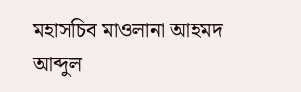মহাসচিব মাওলানা আহমদ আব্দুল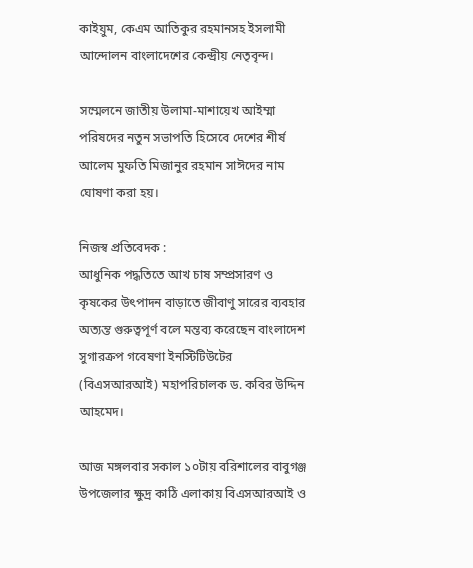কাইয়ুম, কেএম আতিকুর রহমানসহ ইসলামী আন্দোলন বাংলাদেশের কেন্দ্রীয় নেতৃবৃন্দ।

সম্মেলনে জাতীয় উলামা-মাশায়েখ আইম্মা পরিষদের নতুন সভাপতি হিসেবে দেশের শীর্ষ আলেম মুফতি মিজানুর রহমান সাঈদের নাম ঘোষণা করা হয়।

নিজস্ব প্রতিবেদক :
আধুনিক পদ্ধতিতে আখ চাষ সম্প্রসারণ ও কৃষকের উৎপাদন বাড়াতে জীবাণু সারের ব্যবহার অত্যন্ত গুরুত্বপূর্ণ বলে মন্তব্য করেছেন বাংলাদেশ সুগারক্রপ গবেষণা ইনস্টিটিউটের (বিএসআরআই) মহাপরিচালক ড. কবির উদ্দিন আহমেদ।

আজ মঙ্গলবার সকাল ১০টায় বরিশালের বাবুগঞ্জ উপজেলার ক্ষুদ্র কাঠি এলাকায় বিএসআরআই ও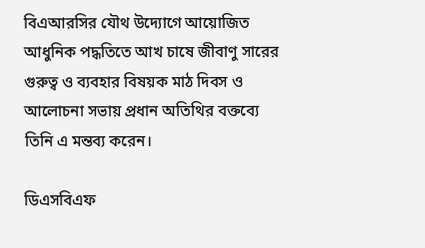বিএআরসির যৌথ উদ্যোগে আয়োজিত আধুনিক পদ্ধতিতে আখ চাষে জীবাণু সারের গুরুত্ব ও ব্যবহার বিষয়ক মাঠ দিবস ও আলোচনা সভায় প্রধান অতিথির বক্তব্যে তিনি এ মন্তব্য করেন।

ডিএসবিএফ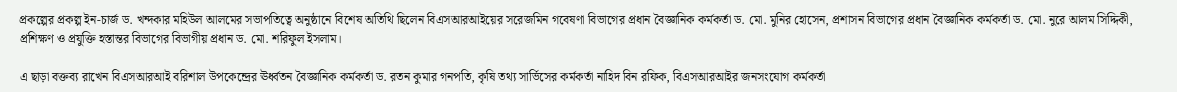প্রকল্পের প্রকল্প ইন-চার্জ ড. খন্দকার মহিউল আলমের সভাপতিত্বে অনুষ্ঠানে বিশেষ অতিথি ছিলেন বিএসআরআইয়ের সরেজমিন গবেষণা বিভাগের প্রধান বৈজ্ঞানিক কর্মকর্তা ড. মো. মুনির হোসেন, প্রশাসন বিভাগের প্রধান বৈজ্ঞানিক কর্মকর্তা ড. মো. নুরে আলম সিদ্দিকী, প্রশিক্ষণ ও প্রযুক্তি হস্তান্তর বিভাগের বিভাগীয় প্রধান ড. মো. শরিফুল ইসলাম।

এ ছাড়া বক্তব্য রাখেন বিএসআরআই বরিশাল উপকেন্দ্রের ঊর্ধ্বতন বৈজ্ঞানিক কর্মকর্তা ড. রতন কুমার গনপতি, কৃষি তথ্য সার্ভিসের কর্মকর্তা নাহিদ বিন রফিক, বিএসআরআইর জনসংযোগ কর্মকর্তা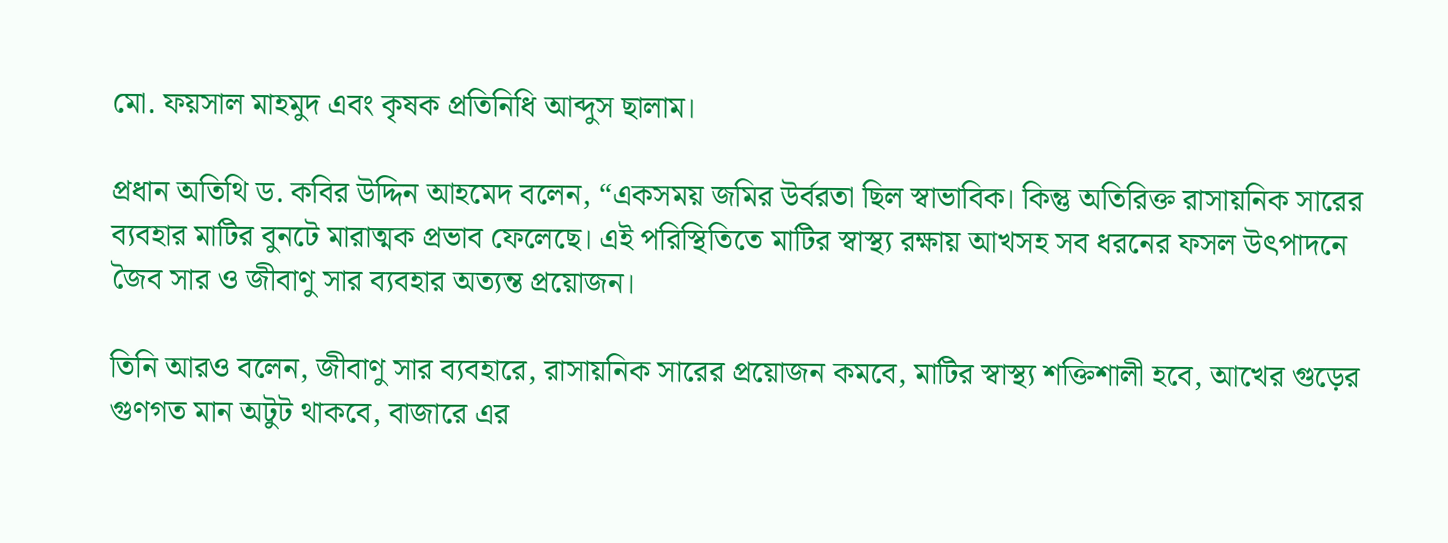মো. ফয়সাল মাহমুদ এবং কৃষক প্রতিনিধি আব্দুস ছালাম।

প্রধান অতিথি ড. কবির উদ্দিন আহমেদ বলেন, “একসময় জমির উর্বরতা ছিল স্বাভাবিক। কিন্তু অতিরিক্ত রাসায়নিক সারের ব্যবহার মাটির বুনটে মারাত্মক প্রভাব ফেলেছে। এই পরিস্থিতিতে মাটির স্বাস্থ্য রক্ষায় আখসহ সব ধরনের ফসল উৎপাদনে জৈব সার ও জীবাণু সার ব্যবহার অত্যন্ত প্রয়োজন।

তিনি আরও বলেন, জীবাণু সার ব্যবহারে, রাসায়নিক সারের প্রয়োজন কমবে, মাটির স্বাস্থ্য শক্তিশালী হবে, আখের গুড়ের গুণগত মান অটুট থাকবে, বাজারে এর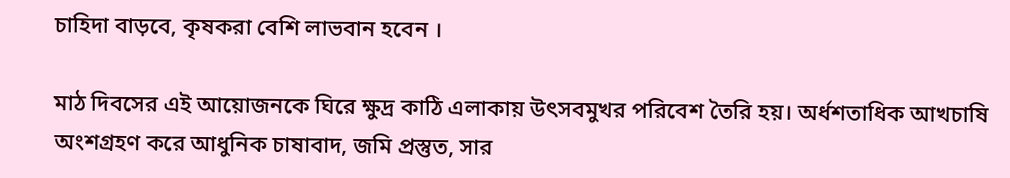চাহিদা বাড়বে, কৃষকরা বেশি লাভবান হবেন ।

মাঠ দিবসের এই আয়োজনকে ঘিরে ক্ষুদ্র কাঠি এলাকায় উৎসবমুখর পরিবেশ তৈরি হয়। অর্ধশতাধিক আখচাষি অংশগ্রহণ করে আধুনিক চাষাবাদ, জমি প্রস্তুত, সার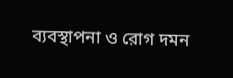ব্যবস্থাপনা ও রোগ দমন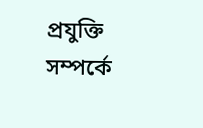প্রযুক্তি সম্পর্কে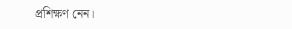প্রশিক্ষণ নেন।